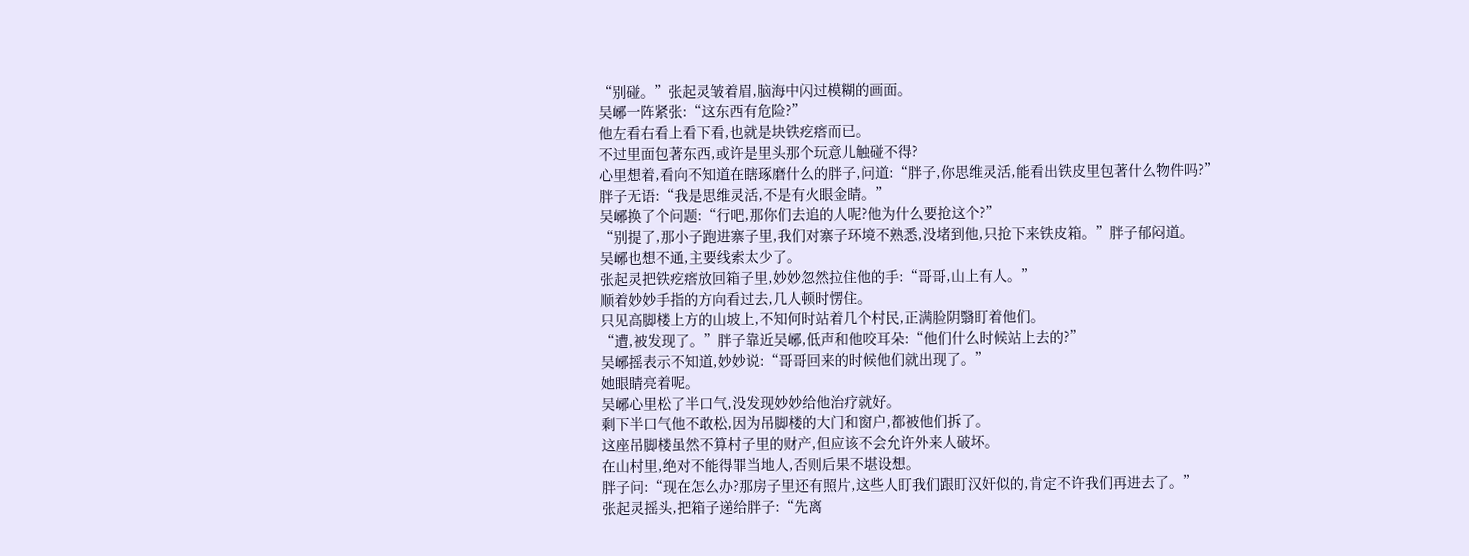“别碰。”张起灵皱着眉,脑海中闪过模糊的画面。
吴峫一阵紧张:“这东西有危险?”
他左看右看上看下看,也就是块铁疙瘩而已。
不过里面包著东西,或许是里头那个玩意儿触碰不得?
心里想着,看向不知道在瞎琢磨什么的胖子,问道:“胖子,你思维灵活,能看出铁皮里包著什么物件吗?”
胖子无语:“我是思维灵活,不是有火眼金睛。”
吴峫换了个问题:“行吧,那你们去追的人呢?他为什么要抢这个?”
“别提了,那小子跑进寨子里,我们对寨子环境不熟悉,没堵到他,只抢下来铁皮箱。”胖子郁闷道。
吴峫也想不通,主要线索太少了。
张起灵把铁疙瘩放回箱子里,妙妙忽然拉住他的手:“哥哥,山上有人。”
顺着妙妙手指的方向看过去,几人顿时愣住。
只见高脚楼上方的山坡上,不知何时站着几个村民,正满脸阴翳盯着他们。
“遭,被发现了。”胖子靠近吴峫,低声和他咬耳朵:“他们什么时候站上去的?”
吴峫摇表示不知道,妙妙说:“哥哥回来的时候他们就出现了。”
她眼睛亮着呢。
吴峫心里松了半口气,没发现妙妙给他治疗就好。
剩下半口气他不敢松,因为吊脚楼的大门和窗户,都被他们拆了。
这座吊脚楼虽然不算村子里的财产,但应该不会允许外来人破坏。
在山村里,绝对不能得罪当地人,否则后果不堪设想。
胖子问:“现在怎么办?那房子里还有照片,这些人盯我们跟盯汉奸似的,肯定不许我们再进去了。”
张起灵摇头,把箱子递给胖子:“先离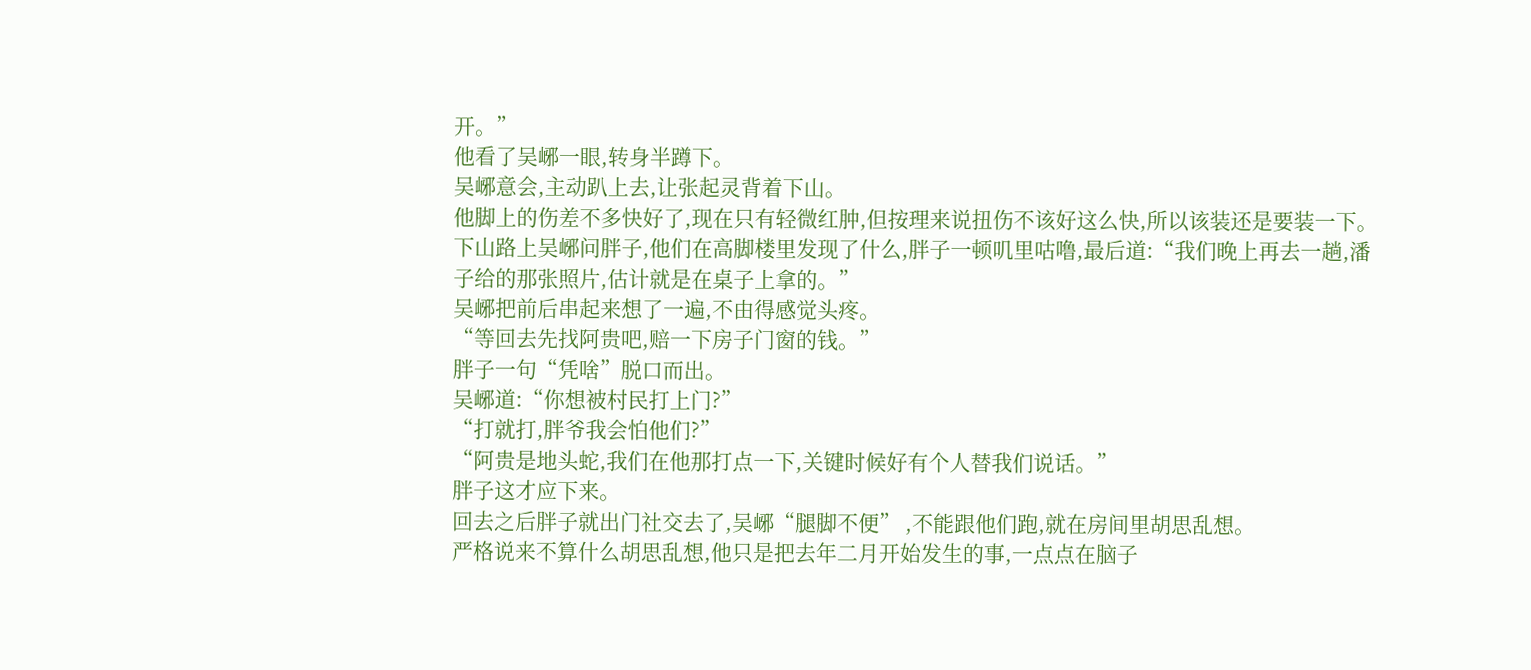开。”
他看了吴峫一眼,转身半蹲下。
吴峫意会,主动趴上去,让张起灵背着下山。
他脚上的伤差不多快好了,现在只有轻微红肿,但按理来说扭伤不该好这么快,所以该装还是要装一下。
下山路上吴峫问胖子,他们在高脚楼里发现了什么,胖子一顿叽里咕噜,最后道:“我们晚上再去一趟,潘子给的那张照片,估计就是在桌子上拿的。”
吴峫把前后串起来想了一遍,不由得感觉头疼。
“等回去先找阿贵吧,赔一下房子门窗的钱。”
胖子一句“凭啥”脱口而出。
吴峫道:“你想被村民打上门?”
“打就打,胖爷我会怕他们?”
“阿贵是地头蛇,我们在他那打点一下,关键时候好有个人替我们说话。”
胖子这才应下来。
回去之后胖子就出门社交去了,吴峫“腿脚不便” ,不能跟他们跑,就在房间里胡思乱想。
严格说来不算什么胡思乱想,他只是把去年二月开始发生的事,一点点在脑子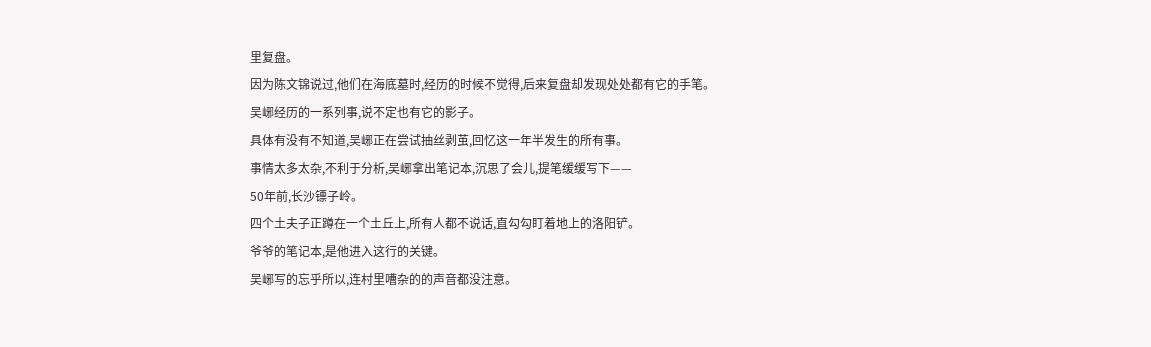里复盘。
因为陈文锦说过,他们在海底墓时,经历的时候不觉得,后来复盘却发现处处都有它的手笔。
吴峫经历的一系列事,说不定也有它的影子。
具体有没有不知道,吴峫正在尝试抽丝剥茧,回忆这一年半发生的所有事。
事情太多太杂,不利于分析,吴峫拿出笔记本,沉思了会儿,提笔缓缓写下——
50年前,长沙镖子岭。
四个土夫子正蹲在一个土丘上,所有人都不说话,直勾勾盯着地上的洛阳铲。
爷爷的笔记本,是他进入这行的关键。
吴峫写的忘乎所以,连村里嘈杂的的声音都没注意。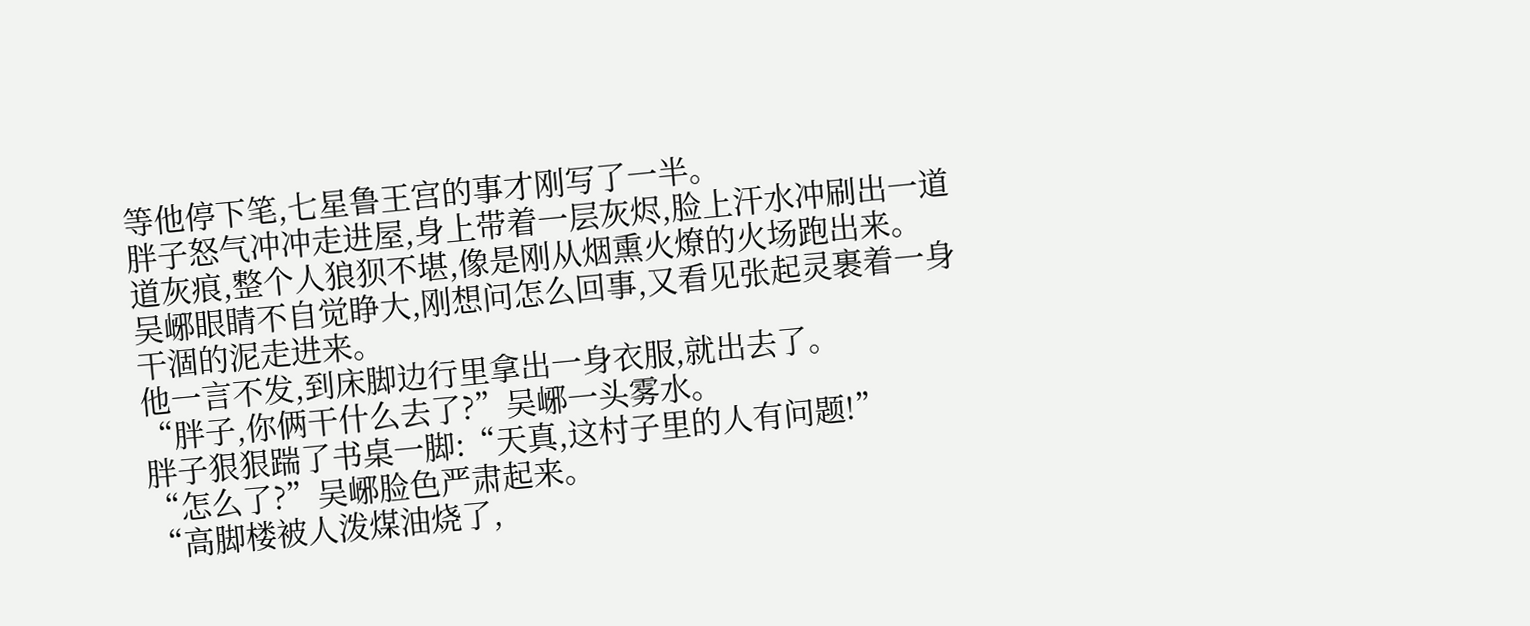等他停下笔,七星鲁王宫的事才刚写了一半。
胖子怒气冲冲走进屋,身上带着一层灰烬,脸上汗水冲刷出一道道灰痕,整个人狼狈不堪,像是刚从烟熏火燎的火场跑出来。
吴峫眼睛不自觉睁大,刚想问怎么回事,又看见张起灵裹着一身干涸的泥走进来。
他一言不发,到床脚边行里拿出一身衣服,就出去了。
“胖子,你俩干什么去了?”吴峫一头雾水。
胖子狠狠踹了书桌一脚:“天真,这村子里的人有问题!”
“怎么了?”吴峫脸色严肃起来。
“高脚楼被人泼煤油烧了,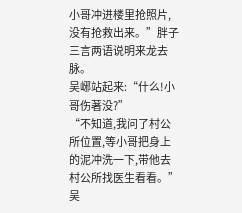小哥冲进楼里抢照片,没有抢救出来。”胖子三言两语说明来龙去脉。
吴峫站起来:“什么!小哥伤著没?”
“不知道,我问了村公所位置,等小哥把身上的泥冲洗一下,带他去村公所找医生看看。”
吴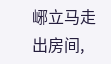峫立马走出房间,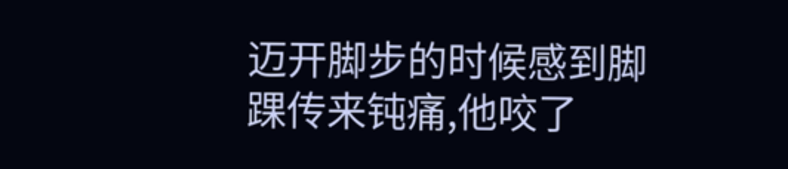迈开脚步的时候感到脚踝传来钝痛,他咬了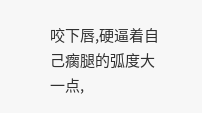咬下唇,硬逼着自己瘸腿的弧度大一点,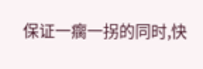保证一瘸一拐的同时,快